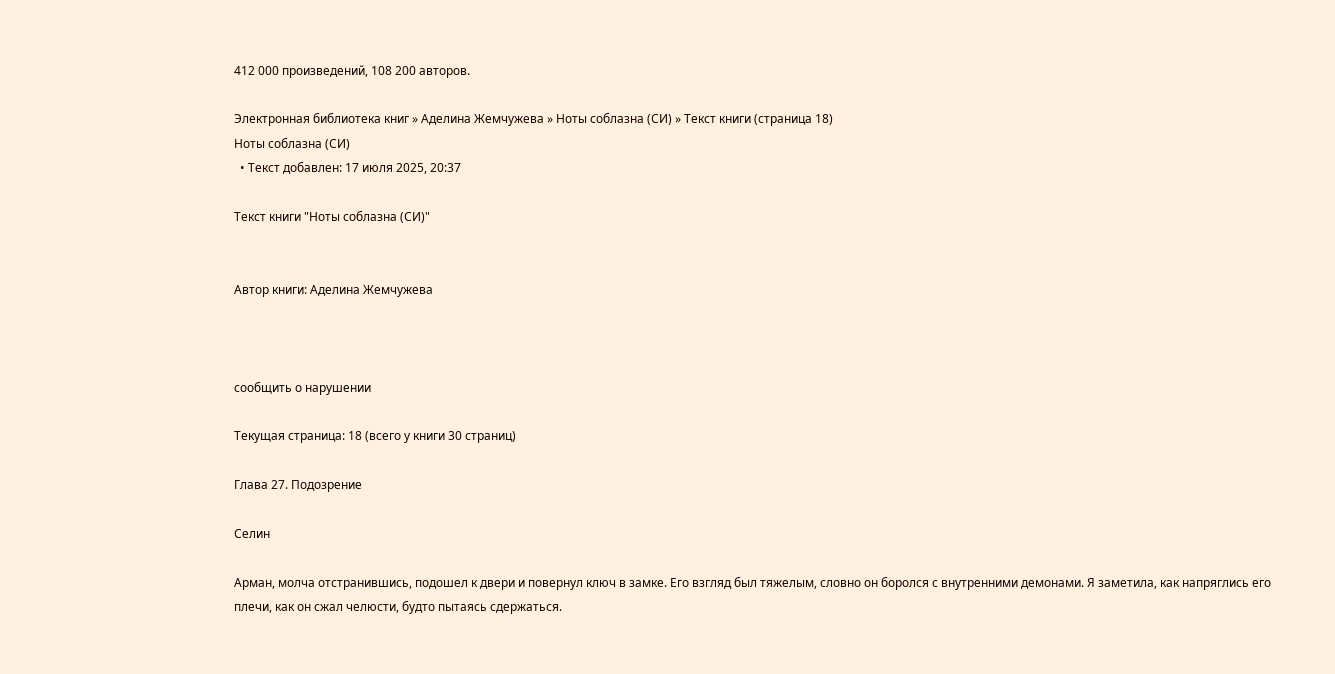412 000 произведений, 108 200 авторов.

Электронная библиотека книг » Аделина Жемчужева » Ноты соблазна (СИ) » Текст книги (страница 18)
Ноты соблазна (СИ)
  • Текст добавлен: 17 июля 2025, 20:37

Текст книги "Ноты соблазна (СИ)"


Автор книги: Аделина Жемчужева



сообщить о нарушении

Текущая страница: 18 (всего у книги 30 страниц)

Глава 27. Подозрение

Селин

Арман, молча отстранившись, подошел к двери и повернул ключ в замке. Его взгляд был тяжелым, словно он боролся с внутренними демонами. Я заметила, как напряглись его плечи, как он сжал челюсти, будто пытаясь сдержаться.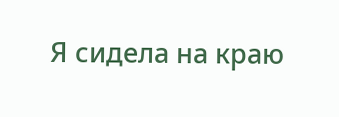Я сидела на краю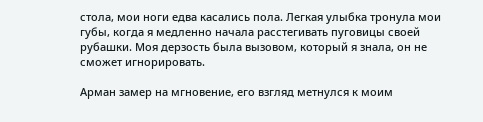стола, мои ноги едва касались пола. Легкая улыбка тронула мои губы, когда я медленно начала расстегивать пуговицы своей рубашки. Моя дерзость была вызовом, который я знала, он не сможет игнорировать.

Арман замер на мгновение, его взгляд метнулся к моим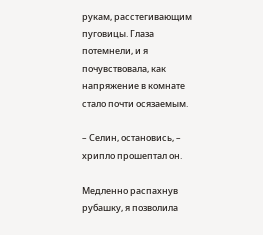рукам, расстегивающим пуговицы. Глаза потемнели, и я почувствовала, как напряжение в комнате стало почти осязаемым.

– Селин, остановись, – хрипло прошептал он.

Медленно распахнув рубашку, я позволила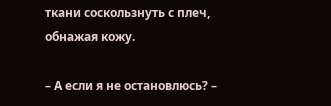ткани соскользнуть с плеч, обнажая кожу.

– А если я не остановлюсь? –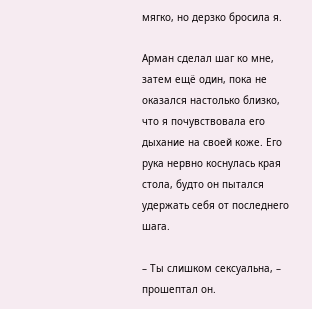мягко, но дерзко бросила я.

Арман сделал шаг ко мне, затем ещё один, пока не оказался настолько близко, что я почувствовала его дыхание на своей коже. Его рука нервно коснулась края стола, будто он пытался удержать себя от последнего шага.

– Ты слишком сексуальна, – прошептал он.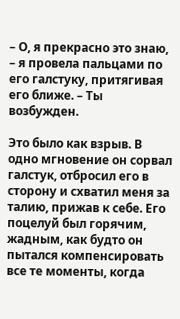– О, я прекрасно это знаю, – я провела пальцами по его галстуку, притягивая его ближе. – Ты возбужден.

Это было как взрыв. В одно мгновение он сорвал галстук, отбросил его в сторону и схватил меня за талию, прижав к себе. Его поцелуй был горячим, жадным, как будто он пытался компенсировать все те моменты, когда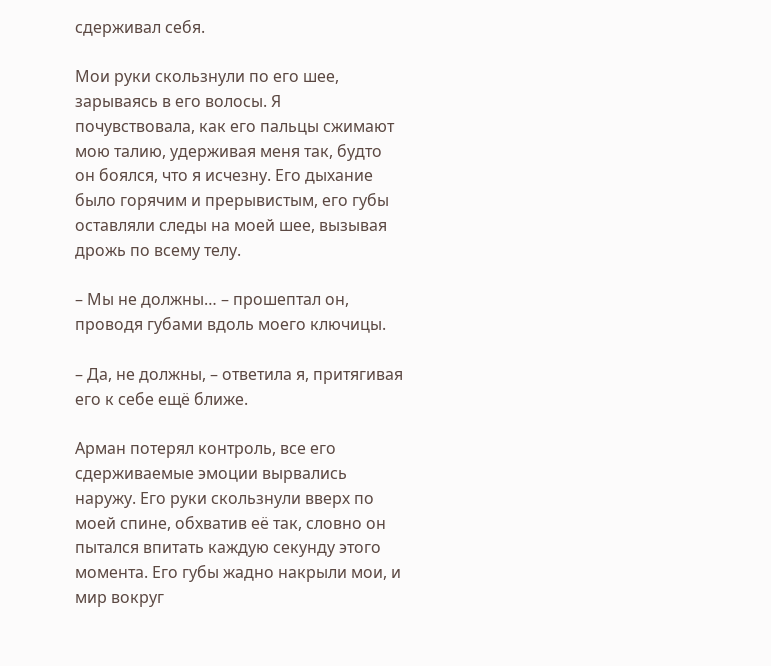сдерживал себя.

Мои руки скользнули по его шее, зарываясь в его волосы. Я почувствовала, как его пальцы сжимают мою талию, удерживая меня так, будто он боялся, что я исчезну. Его дыхание было горячим и прерывистым, его губы оставляли следы на моей шее, вызывая дрожь по всему телу.

– Мы не должны… – прошептал он, проводя губами вдоль моего ключицы.

– Да, не должны, – ответила я, притягивая его к себе ещё ближе.

Арман потерял контроль, все его сдерживаемые эмоции вырвались наружу. Его руки скользнули вверх по моей спине, обхватив её так, словно он пытался впитать каждую секунду этого момента. Его губы жадно накрыли мои, и мир вокруг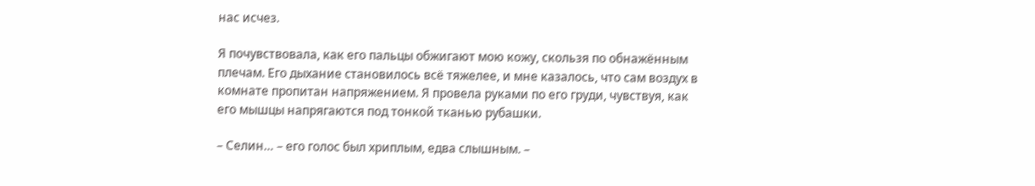нас исчез.

Я почувствовала, как его пальцы обжигают мою кожу, скользя по обнажённым плечам. Его дыхание становилось всё тяжелее, и мне казалось, что сам воздух в комнате пропитан напряжением. Я провела руками по его груди, чувствуя, как его мышцы напрягаются под тонкой тканью рубашки.

– Селин… – его голос был хриплым, едва слышным. –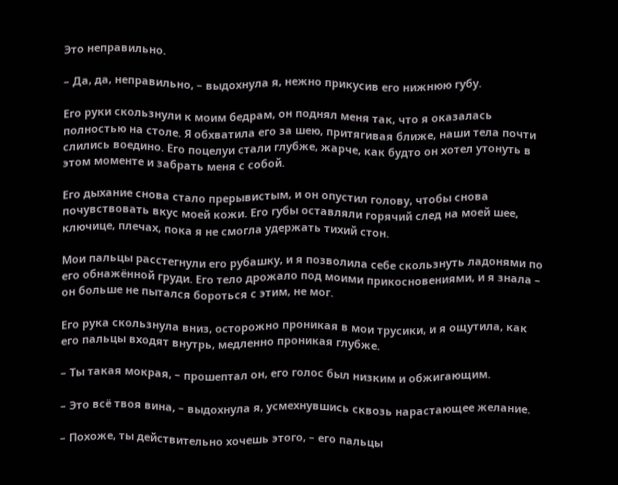Это неправильно.

– Да, да, неправильно, – выдохнула я, нежно прикусив его нижнюю губу.

Его руки скользнули к моим бедрам, он поднял меня так, что я оказалась полностью на столе. Я обхватила его за шею, притягивая ближе, наши тела почти слились воедино. Его поцелуи стали глубже, жарче, как будто он хотел утонуть в этом моменте и забрать меня с собой.

Его дыхание снова стало прерывистым, и он опустил голову, чтобы снова почувствовать вкус моей кожи. Его губы оставляли горячий след на моей шее, ключице, плечах, пока я не смогла удержать тихий стон.

Мои пальцы расстегнули его рубашку, и я позволила себе скользнуть ладонями по его обнажённой груди. Его тело дрожало под моими прикосновениями, и я знала – он больше не пытался бороться с этим, не мог.

Его рука скользнула вниз, осторожно проникая в мои трусики, и я ощутила, как его пальцы входят внутрь, медленно проникая глубже.

– Ты такая мокрая, – прошептал он, его голос был низким и обжигающим.

– Это всё твоя вина, – выдохнула я, усмехнувшись сквозь нарастающее желание.

– Похоже, ты действительно хочешь этого, – его пальцы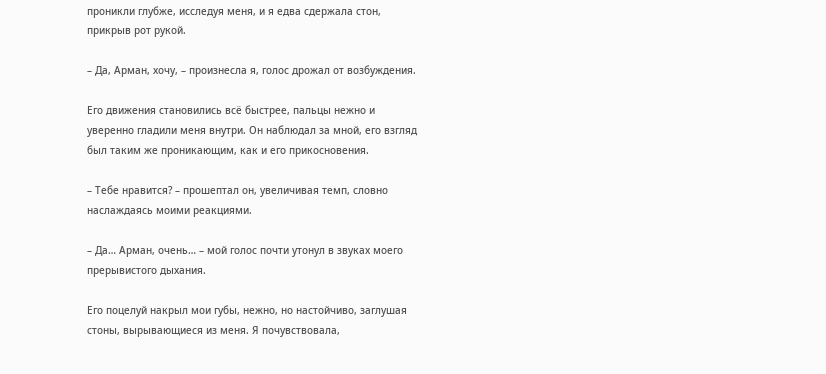проникли глубже, исследуя меня, и я едва сдержала стон, прикрыв рот рукой.

– Да, Арман, хочу, – произнесла я, голос дрожал от возбуждения.

Его движения становились всё быстрее, пальцы нежно и уверенно гладили меня внутри. Он наблюдал за мной, его взгляд был таким же проникающим, как и его прикосновения.

– Тебе нравится? – прошептал он, увеличивая темп, словно наслаждаясь моими реакциями.

– Да… Арман, очень… – мой голос почти утонул в звуках моего прерывистого дыхания.

Его поцелуй накрыл мои губы, нежно, но настойчиво, заглушая стоны, вырывающиеся из меня. Я почувствовала,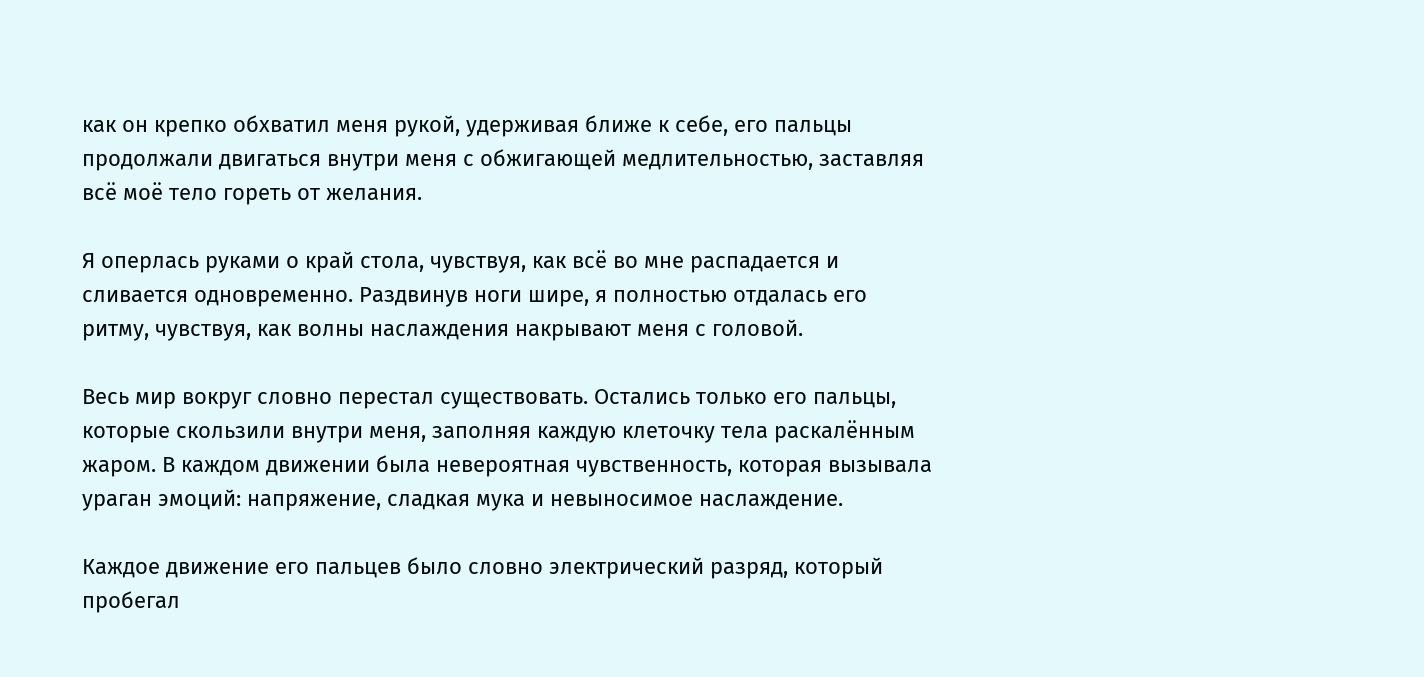как он крепко обхватил меня рукой, удерживая ближе к себе, его пальцы продолжали двигаться внутри меня с обжигающей медлительностью, заставляя всё моё тело гореть от желания.

Я оперлась руками о край стола, чувствуя, как всё во мне распадается и сливается одновременно. Раздвинув ноги шире, я полностью отдалась его ритму, чувствуя, как волны наслаждения накрывают меня с головой.

Весь мир вокруг словно перестал существовать. Остались только его пальцы, которые скользили внутри меня, заполняя каждую клеточку тела раскалённым жаром. В каждом движении была невероятная чувственность, которая вызывала ураган эмоций: напряжение, сладкая мука и невыносимое наслаждение.

Каждое движение его пальцев было словно электрический разряд, который пробегал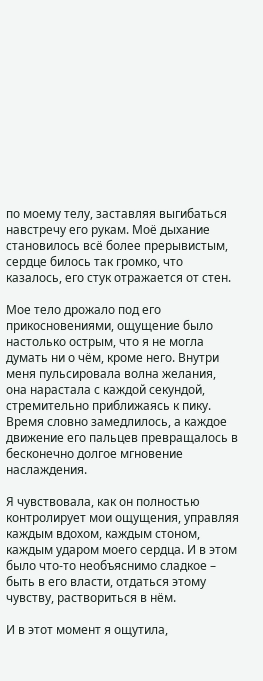по моему телу, заставляя выгибаться навстречу его рукам. Моё дыхание становилось всё более прерывистым, сердце билось так громко, что казалось, его стук отражается от стен.

Мое тело дрожало под его прикосновениями, ощущение было настолько острым, что я не могла думать ни о чём, кроме него. Внутри меня пульсировала волна желания, она нарастала с каждой секундой, стремительно приближаясь к пику. Время словно замедлилось, а каждое движение его пальцев превращалось в бесконечно долгое мгновение наслаждения.

Я чувствовала, как он полностью контролирует мои ощущения, управляя каждым вдохом, каждым стоном, каждым ударом моего сердца. И в этом было что-то необъяснимо сладкое – быть в его власти, отдаться этому чувству, раствориться в нём.

И в этот момент я ощутила,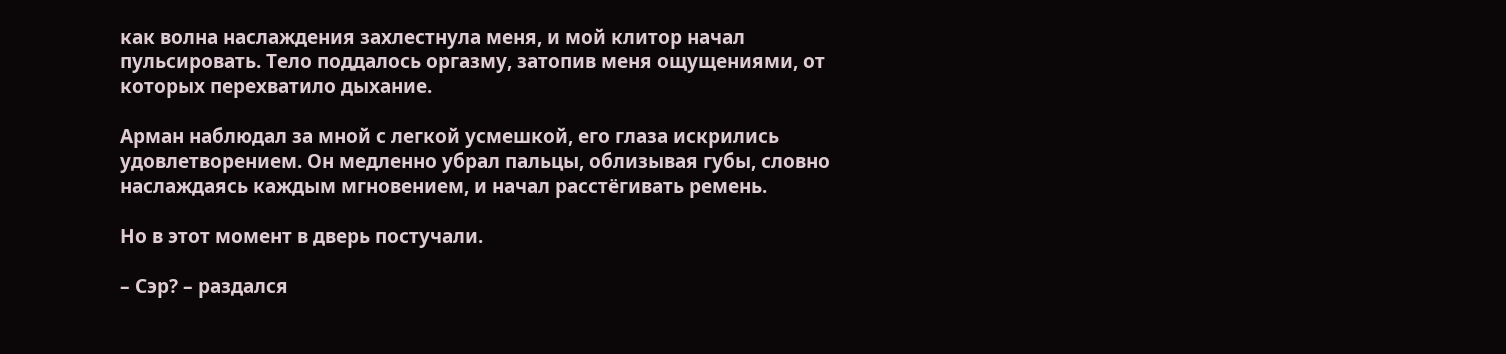как волна наслаждения захлестнула меня, и мой клитор начал пульсировать. Тело поддалось оргазму, затопив меня ощущениями, от которых перехватило дыхание.

Арман наблюдал за мной с легкой усмешкой, его глаза искрились удовлетворением. Он медленно убрал пальцы, облизывая губы, словно наслаждаясь каждым мгновением, и начал расстёгивать ремень.

Но в этот момент в дверь постучали.

– Сэр? – раздался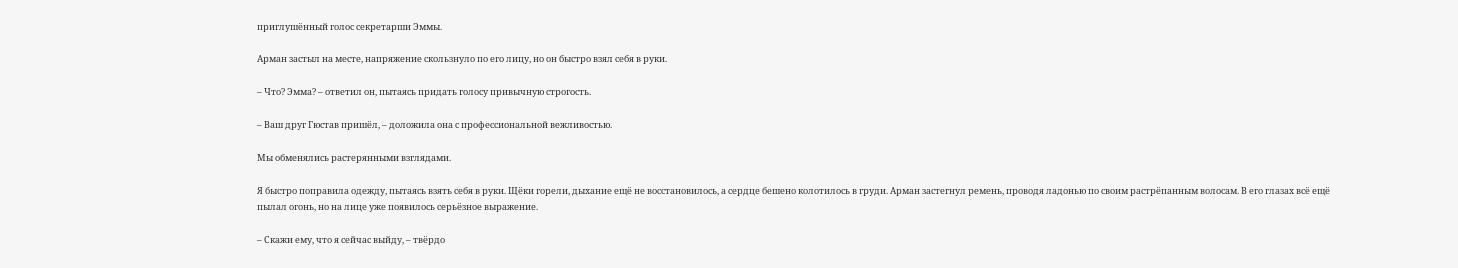приглушённый голос секретарши Эммы.

Арман застыл на месте, напряжение скользнуло по его лицу, но он быстро взял себя в руки.

– Что? Эмма? – ответил он, пытаясь придать голосу привычную строгость.

– Ваш друг Гюстав пришёл, – доложила она с профессиональной вежливостью.

Мы обменялись растерянными взглядами.

Я быстро поправила одежду, пытаясь взять себя в руки. Щёки горели, дыхание ещё не восстановилось, а сердце бешено колотилось в груди. Арман застегнул ремень, проводя ладонью по своим растрёпанным волосам. В его глазах всё ещё пылал огонь, но на лице уже появилось серьёзное выражение.

– Скажи ему, что я сейчас выйду, – твёрдо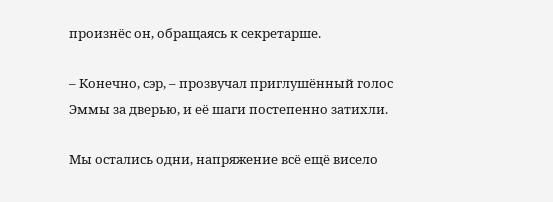произнёс он, обращаясь к секретарше.

– Конечно, сэр, – прозвучал приглушённый голос Эммы за дверью, и её шаги постепенно затихли.

Мы остались одни, напряжение всё ещё висело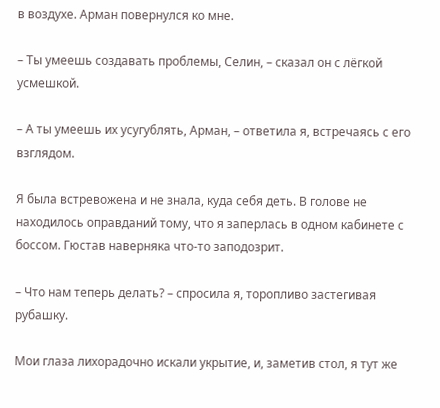в воздухе. Арман повернулся ко мне.

– Ты умеешь создавать проблемы, Селин, – сказал он с лёгкой усмешкой.

– А ты умеешь их усугублять, Арман, – ответила я, встречаясь с его взглядом.

Я была встревожена и не знала, куда себя деть. В голове не находилось оправданий тому, что я заперлась в одном кабинете с боссом. Гюстав наверняка что-то заподозрит.

– Что нам теперь делать? – спросила я, торопливо застегивая рубашку.

Мои глаза лихорадочно искали укрытие, и, заметив стол, я тут же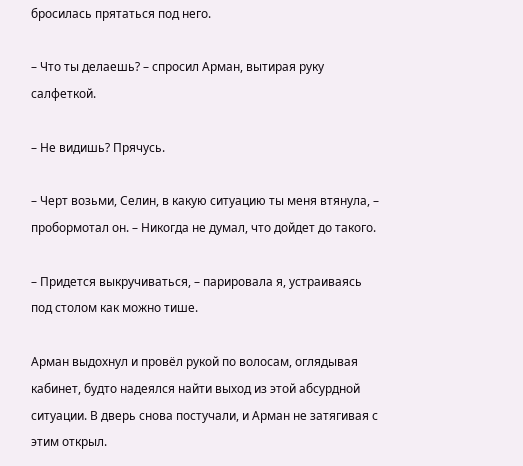бросилась прятаться под него.

– Что ты делаешь? – спросил Арман, вытирая руку салфеткой.

– Не видишь? Прячусь.

– Черт возьми, Селин, в какую ситуацию ты меня втянула, – пробормотал он. – Никогда не думал, что дойдет до такого.

– Придется выкручиваться, – парировала я, устраиваясь под столом как можно тише.

Арман выдохнул и провёл рукой по волосам, оглядывая кабинет, будто надеялся найти выход из этой абсурдной ситуации. В дверь снова постучали, и Арман не затягивая с этим открыл.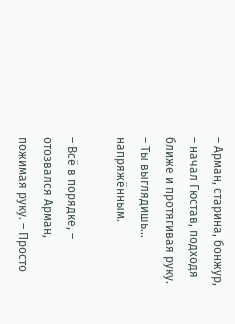– Арман, старина, бонжур, – начал Гюстав, подходя ближе и протягивая руку. – Ты выглядишь… напряжённым.

– Всё в порядке, – отозвался Арман, пожимая руку. – Просто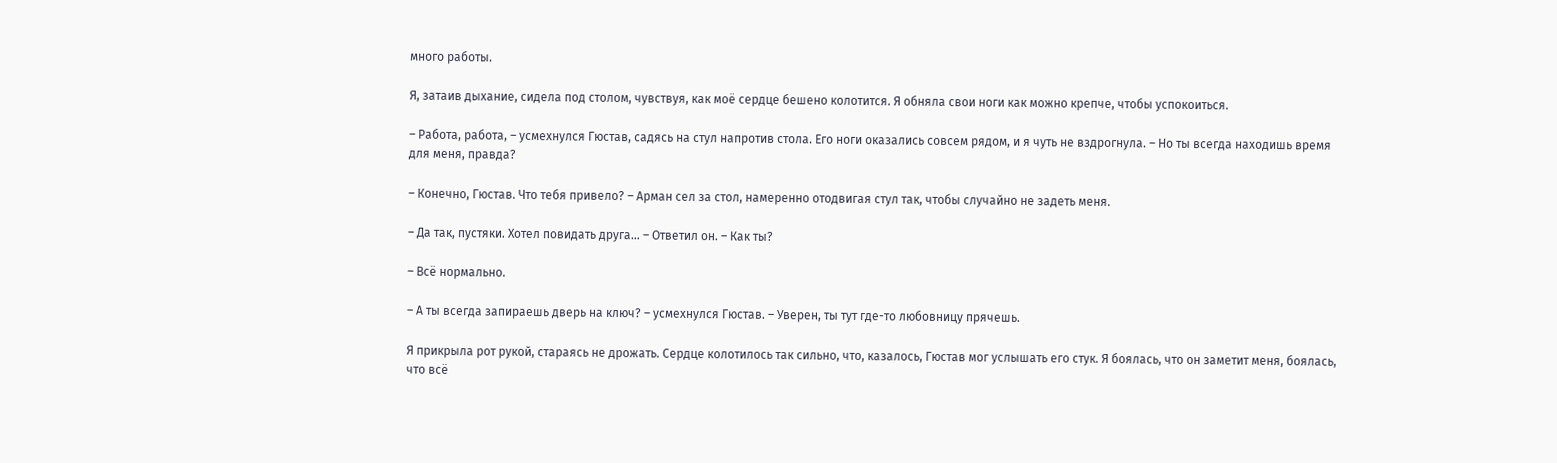много работы.

Я, затаив дыхание, сидела под столом, чувствуя, как моё сердце бешено колотится. Я обняла свои ноги как можно крепче, чтобы успокоиться.

– Работа, работа, – усмехнулся Гюстав, садясь на стул напротив стола. Его ноги оказались совсем рядом, и я чуть не вздрогнула. – Но ты всегда находишь время для меня, правда?

– Конечно, Гюстав. Что тебя привело? – Арман сел за стол, намеренно отодвигая стул так, чтобы случайно не задеть меня.

– Да так, пустяки. Хотел повидать друга… – Ответил он. – Как ты?

– Всё нормально.

– А ты всегда запираешь дверь на ключ? – усмехнулся Гюстав. – Уверен, ты тут где-то любовницу прячешь.

Я прикрыла рот рукой, стараясь не дрожать. Сердце колотилось так сильно, что, казалось, Гюстав мог услышать его стук. Я боялась, что он заметит меня, боялась, что всё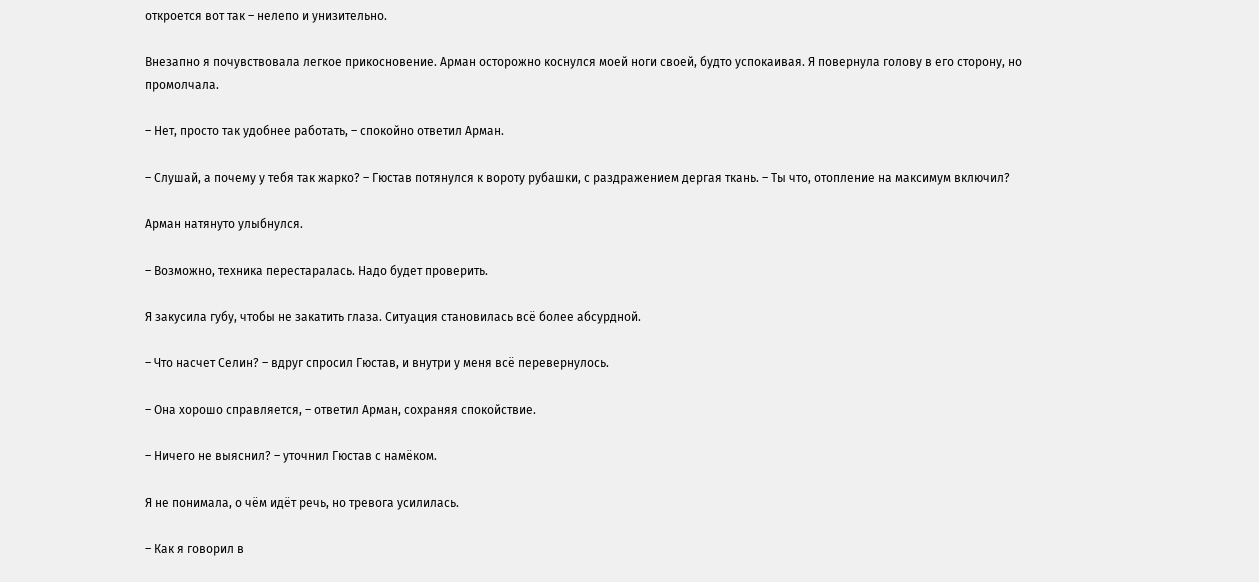откроется вот так – нелепо и унизительно.

Внезапно я почувствовала легкое прикосновение. Арман осторожно коснулся моей ноги своей, будто успокаивая. Я повернула голову в его сторону, но промолчала.

– Нет, просто так удобнее работать, – спокойно ответил Арман.

– Слушай, а почему у тебя так жарко? – Гюстав потянулся к вороту рубашки, с раздражением дергая ткань. – Ты что, отопление на максимум включил?

Арман натянуто улыбнулся.

– Возможно, техника перестаралась. Надо будет проверить.

Я закусила губу, чтобы не закатить глаза. Ситуация становилась всё более абсурдной.

– Что насчет Селин? – вдруг спросил Гюстав, и внутри у меня всё перевернулось.

– Она хорошо справляется, – ответил Арман, сохраняя спокойствие.

– Ничего не выяснил? – уточнил Гюстав с намёком.

Я не понимала, о чём идёт речь, но тревога усилилась.

– Как я говорил в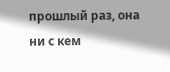прошлый раз, она ни с кем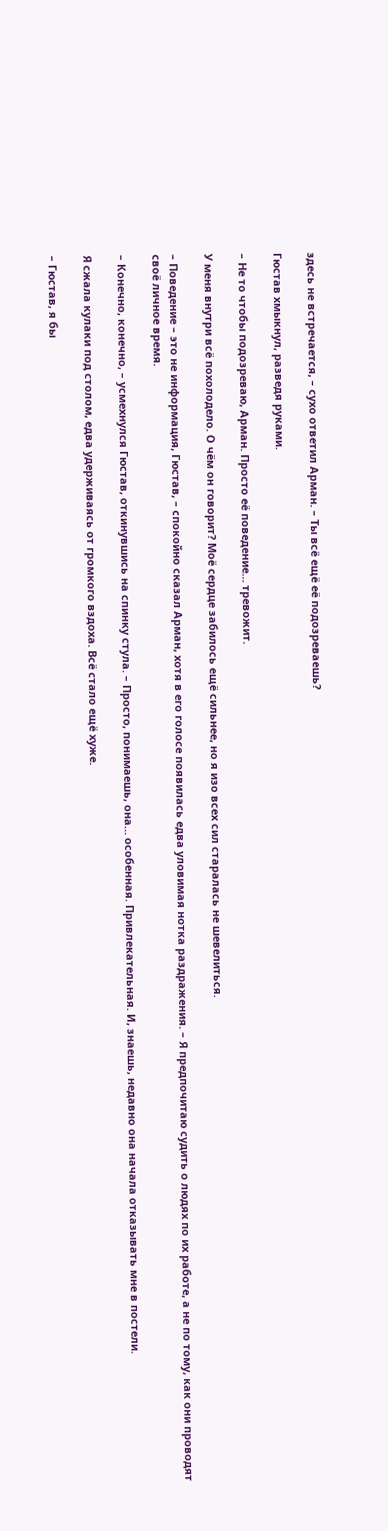здесь не встречается, – сухо ответил Арман. – Ты всё ещё её подозреваешь?

Гюстав хмыкнул, разведя руками.

– Не то чтобы подозреваю, Арман. Просто её поведение… тревожит.

У меня внутри всё похолодело. О чём он говорит? Моё сердце забилось ещё сильнее, но я изо всех сил старалась не шевелиться.

– Поведение – это не информация, Гюстав, – спокойно сказал Арман, хотя в его голосе появилась едва уловимая нотка раздражения. – Я предпочитаю судить о людях по их работе, а не по тому, как они проводят своё личное время.

– Конечно, конечно, – усмехнулся Гюстав, откинувшись на спинку стула. – Просто, понимаешь, она… особенная. Привлекательная. И, знаешь, недавно она начала отказывать мне в постели.

Я сжала кулаки под столом, едва удерживаясь от громкого вздоха. Всё стало ещё хуже.

– Гюстав, я бы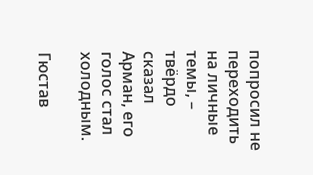попросил не переходить на личные темы, – твёрдо сказал Арман, его голос стал холодным.

Гюстав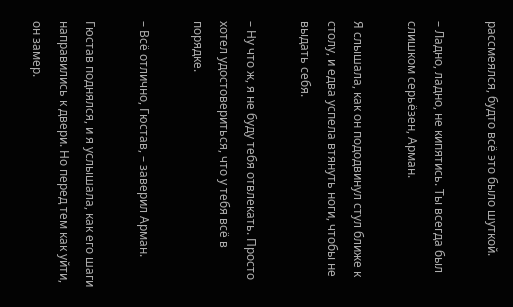рассмеялся, будто всё это было шуткой.

– Ладно, ладно, не кипятись. Ты всегда был слишком серьёзен, Арман.

Я слышала, как он пододвинул стул ближе к столу, и едва успела втянуть ноги, чтобы не выдать себя.

– Ну что ж, я не буду тебя отвлекать. Просто хотел удостовериться, что у тебя всё в порядке.

– Всё отлично, Гюстав, – заверил Арман.

Гюстав поднялся, и я услышала, как его шаги направились к двери. Но перед тем как уйти, он замер.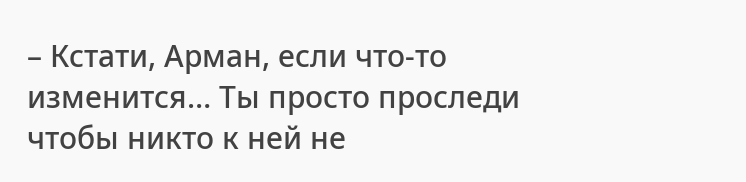– Кстати, Арман, если что-то изменится… Ты просто проследи чтобы никто к ней не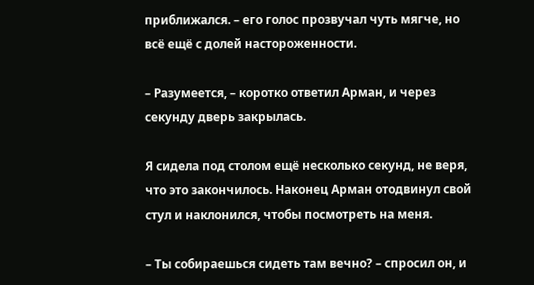приближался. – его голос прозвучал чуть мягче, но всё ещё с долей настороженности.

– Разумеется, – коротко ответил Арман, и через секунду дверь закрылась.

Я сидела под столом ещё несколько секунд, не веря, что это закончилось. Наконец Арман отодвинул свой стул и наклонился, чтобы посмотреть на меня.

– Ты собираешься сидеть там вечно? – спросил он, и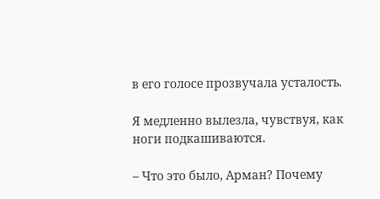в его голосе прозвучала усталость.

Я медленно вылезла, чувствуя, как ноги подкашиваются.

– Что это было, Арман? Почему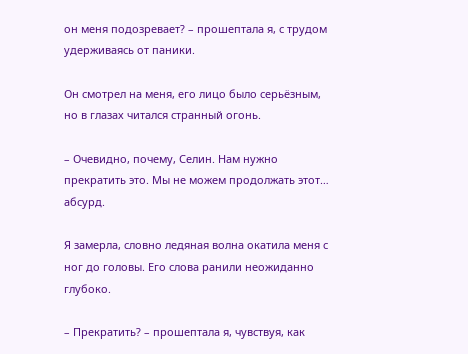он меня подозревает? – прошептала я, с трудом удерживаясь от паники.

Он смотрел на меня, его лицо было серьёзным, но в глазах читался странный огонь.

– Очевидно, почему, Селин. Нам нужно прекратить это. Мы не можем продолжать этот… абсурд.

Я замерла, словно ледяная волна окатила меня с ног до головы. Его слова ранили неожиданно глубоко.

– Прекратить? – прошептала я, чувствуя, как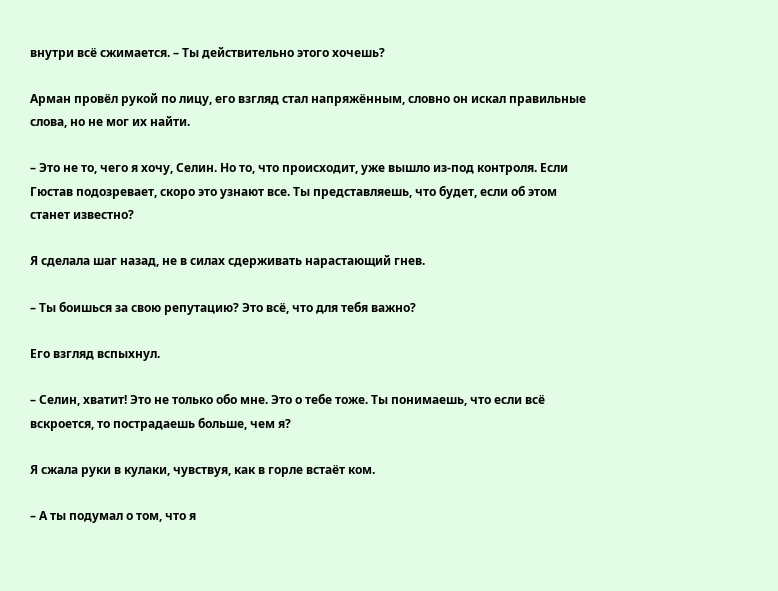внутри всё сжимается. – Ты действительно этого хочешь?

Арман провёл рукой по лицу, его взгляд стал напряжённым, словно он искал правильные слова, но не мог их найти.

– Это не то, чего я хочу, Селин. Но то, что происходит, уже вышло из-под контроля. Если Гюстав подозревает, скоро это узнают все. Ты представляешь, что будет, если об этом станет известно?

Я сделала шаг назад, не в силах сдерживать нарастающий гнев.

– Ты боишься за свою репутацию? Это всё, что для тебя важно?

Его взгляд вспыхнул.

– Селин, хватит! Это не только обо мне. Это о тебе тоже. Ты понимаешь, что если всё вскроется, то пострадаешь больше, чем я?

Я сжала руки в кулаки, чувствуя, как в горле встаёт ком.

– А ты подумал о том, что я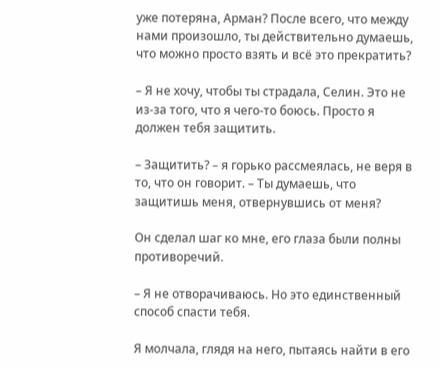уже потеряна, Арман? После всего, что между нами произошло, ты действительно думаешь, что можно просто взять и всё это прекратить?

– Я не хочу, чтобы ты страдала, Селин. Это не из-за того, что я чего-то боюсь. Просто я должен тебя защитить.

– Защитить? – я горько рассмеялась, не веря в то, что он говорит. – Ты думаешь, что защитишь меня, отвернувшись от меня?

Он сделал шаг ко мне, его глаза были полны противоречий.

– Я не отворачиваюсь. Но это единственный способ спасти тебя.

Я молчала, глядя на него, пытаясь найти в его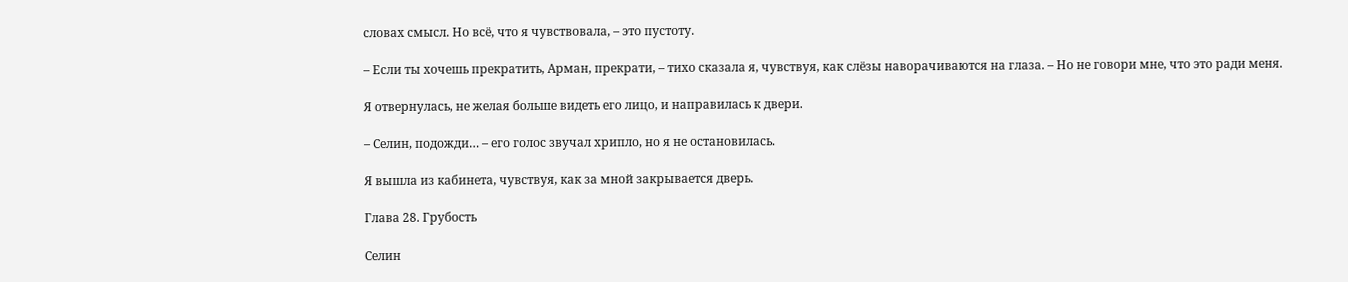словах смысл. Но всё, что я чувствовала, – это пустоту.

– Если ты хочешь прекратить, Арман, прекрати, – тихо сказала я, чувствуя, как слёзы наворачиваются на глаза. – Но не говори мне, что это ради меня.

Я отвернулась, не желая больше видеть его лицо, и направилась к двери.

– Селин, подожди… – его голос звучал хрипло, но я не остановилась.

Я вышла из кабинета, чувствуя, как за мной закрывается дверь.

Глава 28. Грубость

Селин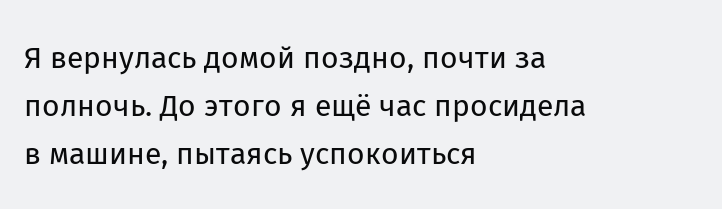Я вернулась домой поздно, почти за полночь. До этого я ещё час просидела в машине, пытаясь успокоиться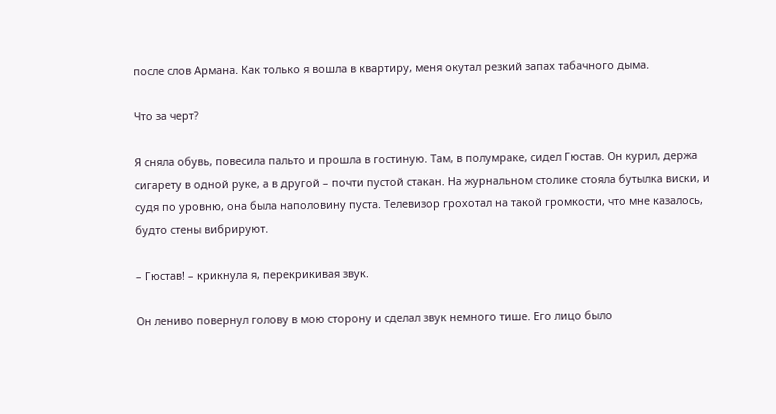после слов Армана. Как только я вошла в квартиру, меня окутал резкий запах табачного дыма.

Что за черт?

Я сняла обувь, повесила пальто и прошла в гостиную. Там, в полумраке, сидел Гюстав. Он курил, держа сигарету в одной руке, а в другой – почти пустой стакан. На журнальном столике стояла бутылка виски, и судя по уровню, она была наполовину пуста. Телевизор грохотал на такой громкости, что мне казалось, будто стены вибрируют.

– Гюстав! – крикнула я, перекрикивая звук.

Он лениво повернул голову в мою сторону и сделал звук немного тише. Его лицо было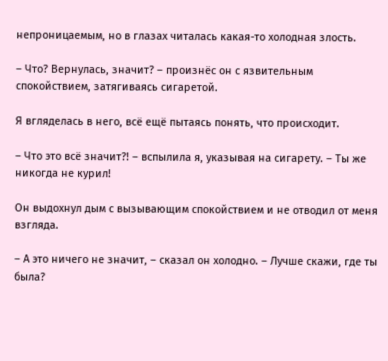непроницаемым, но в глазах читалась какая-то холодная злость.

– Что? Вернулась, значит? – произнёс он с язвительным спокойствием, затягиваясь сигаретой.

Я вгляделась в него, всё ещё пытаясь понять, что происходит.

– Что это всё значит?! – вспылила я, указывая на сигарету. – Ты же никогда не курил!

Он выдохнул дым с вызывающим спокойствием и не отводил от меня взгляда.

– А это ничего не значит, – сказал он холодно. – Лучше скажи, где ты была?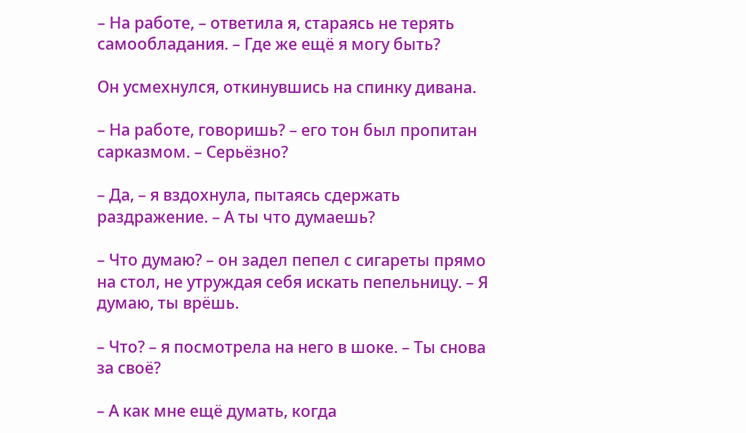– На работе, – ответила я, стараясь не терять самообладания. – Где же ещё я могу быть?

Он усмехнулся, откинувшись на спинку дивана.

– На работе, говоришь? – его тон был пропитан сарказмом. – Серьёзно?

– Да, – я вздохнула, пытаясь сдержать раздражение. – А ты что думаешь?

– Что думаю? – он задел пепел с сигареты прямо на стол, не утруждая себя искать пепельницу. – Я думаю, ты врёшь.

– Что? – я посмотрела на него в шоке. – Ты снова за своё?

– А как мне ещё думать, когда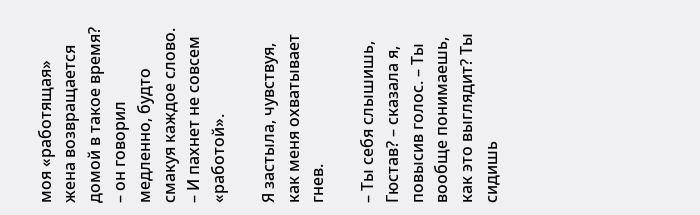моя «работящая» жена возвращается домой в такое время? – он говорил медленно, будто смакуя каждое слово. – И пахнет не совсем «работой».

Я застыла, чувствуя, как меня охватывает гнев.

– Ты себя слышишь, Гюстав? – сказала я, повысив голос. – Ты вообще понимаешь, как это выглядит? Ты сидишь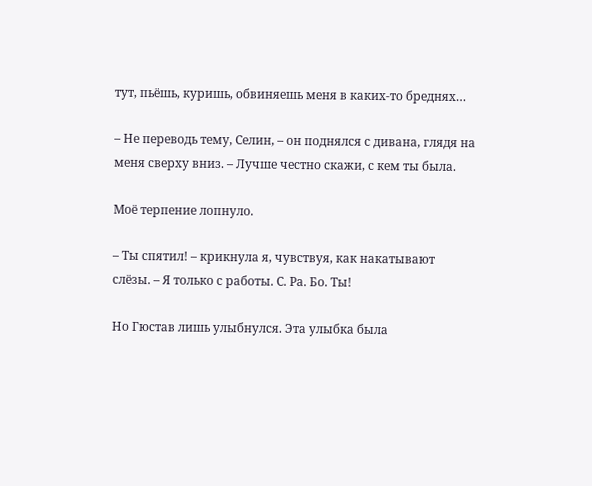тут, пьёшь, куришь, обвиняешь меня в каких-то бреднях…

– Не переводь тему, Селин, – он поднялся с дивана, глядя на меня сверху вниз. – Лучше честно скажи, с кем ты была.

Моё терпение лопнуло.

– Ты спятил! – крикнула я, чувствуя, как накатывают слёзы. – Я только с работы. С. Ра. Бо. Ты!

Но Гюстав лишь улыбнулся. Эта улыбка была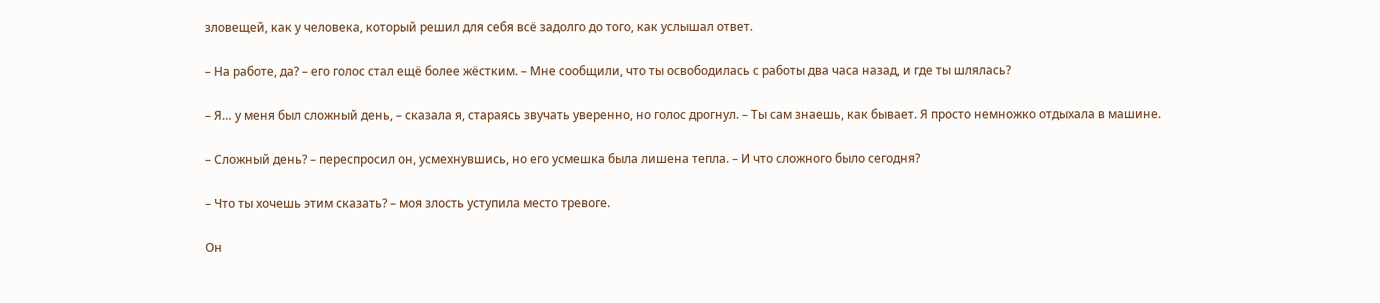зловещей, как у человека, который решил для себя всё задолго до того, как услышал ответ.

– На работе, да? – его голос стал ещё более жёстким. – Мне сообщили, что ты освободилась с работы два часа назад, и где ты шлялась?

– Я… у меня был сложный день, – сказала я, стараясь звучать уверенно, но голос дрогнул. – Ты сам знаешь, как бывает. Я просто немножко отдыхала в машине.

– Сложный день? – переспросил он, усмехнувшись, но его усмешка была лишена тепла. – И что сложного было сегодня?

– Что ты хочешь этим сказать? – моя злость уступила место тревоге.

Он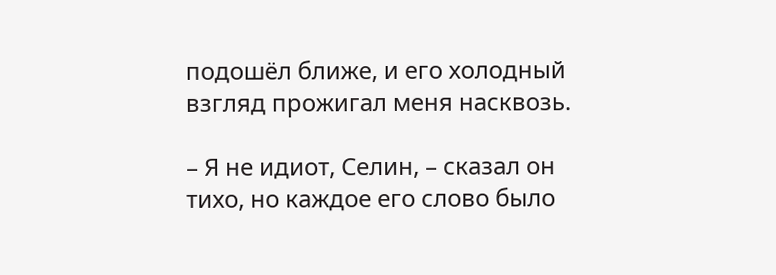подошёл ближе, и его холодный взгляд прожигал меня насквозь.

– Я не идиот, Селин, – сказал он тихо, но каждое его слово было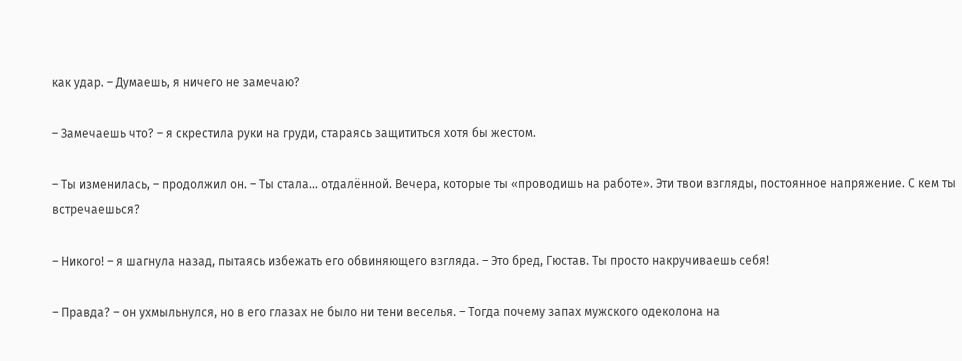как удар. – Думаешь, я ничего не замечаю?

– Замечаешь что? – я скрестила руки на груди, стараясь защититься хотя бы жестом.

– Ты изменилась, – продолжил он. – Ты стала… отдалённой. Вечера, которые ты «проводишь на работе». Эти твои взгляды, постоянное напряжение. С кем ты встречаешься?

– Никого! – я шагнула назад, пытаясь избежать его обвиняющего взгляда. – Это бред, Гюстав. Ты просто накручиваешь себя!

– Правда? – он ухмыльнулся, но в его глазах не было ни тени веселья. – Тогда почему запах мужского одеколона на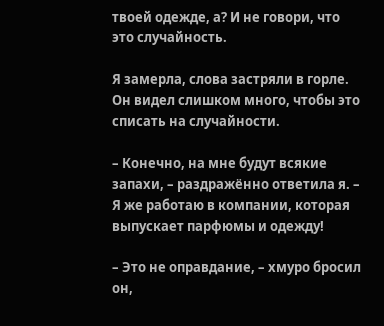твоей одежде, а? И не говори, что это случайность.

Я замерла, слова застряли в горле. Он видел слишком много, чтобы это списать на случайности.

– Конечно, на мне будут всякие запахи, – раздражённо ответила я. – Я же работаю в компании, которая выпускает парфюмы и одежду!

– Это не оправдание, – хмуро бросил он,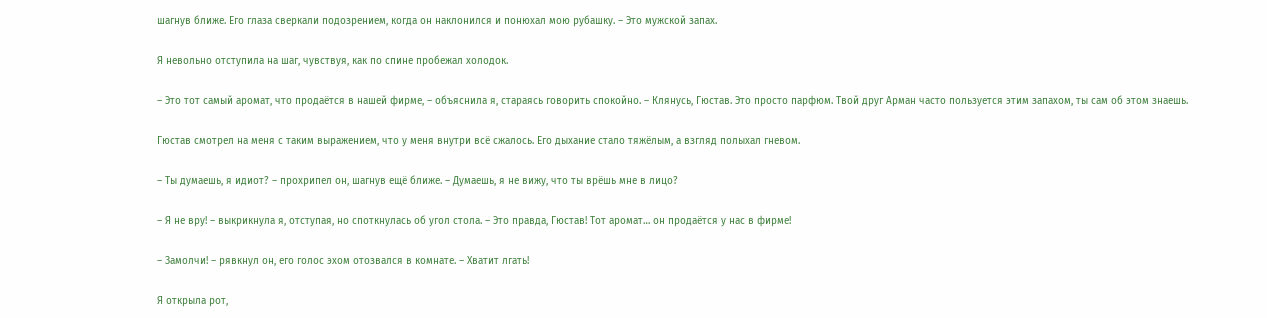шагнув ближе. Его глаза сверкали подозрением, когда он наклонился и понюхал мою рубашку. – Это мужской запах.

Я невольно отступила на шаг, чувствуя, как по спине пробежал холодок.

– Это тот самый аромат, что продаётся в нашей фирме, – объяснила я, стараясь говорить спокойно. – Клянусь, Гюстав. Это просто парфюм. Твой друг Арман часто пользуется этим запахом, ты сам об этом знаешь.

Гюстав смотрел на меня с таким выражением, что у меня внутри всё сжалось. Его дыхание стало тяжёлым, а взгляд полыхал гневом.

– Ты думаешь, я идиот? – прохрипел он, шагнув ещё ближе. – Думаешь, я не вижу, что ты врёшь мне в лицо?

– Я не вру! – выкрикнула я, отступая, но споткнулась об угол стола. – Это правда, Гюстав! Тот аромат… он продаётся у нас в фирме!

– Замолчи! – рявкнул он, его голос эхом отозвался в комнате. – Хватит лгать!

Я открыла рот,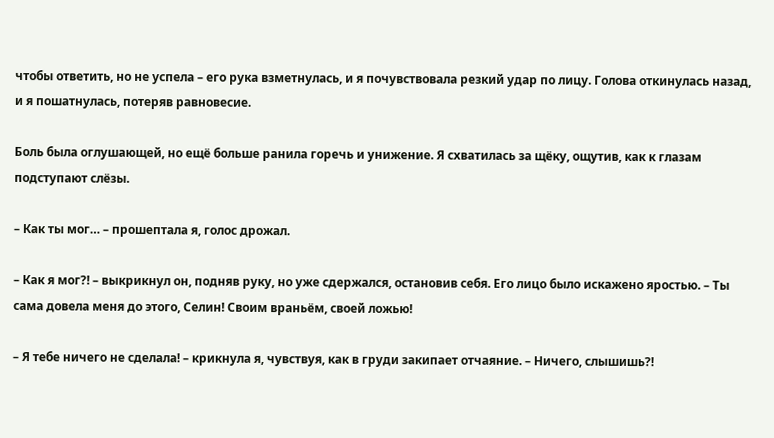чтобы ответить, но не успела – его рука взметнулась, и я почувствовала резкий удар по лицу. Голова откинулась назад, и я пошатнулась, потеряв равновесие.

Боль была оглушающей, но ещё больше ранила горечь и унижение. Я схватилась за щёку, ощутив, как к глазам подступают слёзы.

– Как ты мог… – прошептала я, голос дрожал.

– Как я мог?! – выкрикнул он, подняв руку, но уже сдержался, остановив себя. Его лицо было искажено яростью. – Ты сама довела меня до этого, Селин! Своим враньём, своей ложью!

– Я тебе ничего не сделала! – крикнула я, чувствуя, как в груди закипает отчаяние. – Ничего, слышишь?!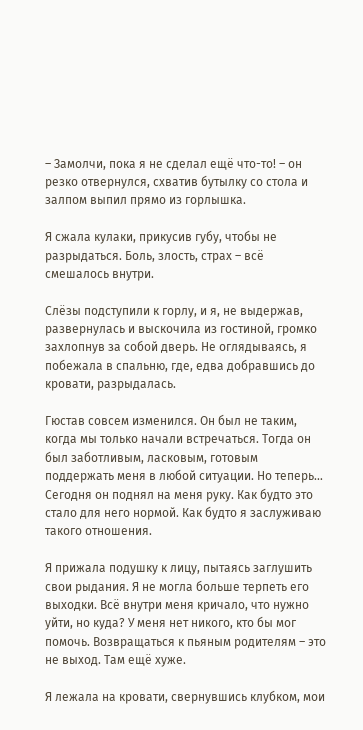– Замолчи, пока я не сделал ещё что-то! – он резко отвернулся, схватив бутылку со стола и залпом выпил прямо из горлышка.

Я сжала кулаки, прикусив губу, чтобы не разрыдаться. Боль, злость, страх – всё смешалось внутри.

Слёзы подступили к горлу, и я, не выдержав, развернулась и выскочила из гостиной, громко захлопнув за собой дверь. Не оглядываясь, я побежала в спальню, где, едва добравшись до кровати, разрыдалась.

Гюстав совсем изменился. Он был не таким, когда мы только начали встречаться. Тогда он был заботливым, ласковым, готовым поддержать меня в любой ситуации. Но теперь… Сегодня он поднял на меня руку. Как будто это стало для него нормой. Как будто я заслуживаю такого отношения.

Я прижала подушку к лицу, пытаясь заглушить свои рыдания. Я не могла больше терпеть его выходки. Всё внутри меня кричало, что нужно уйти, но куда? У меня нет никого, кто бы мог помочь. Возвращаться к пьяным родителям – это не выход. Там ещё хуже.

Я лежала на кровати, свернувшись клубком, мои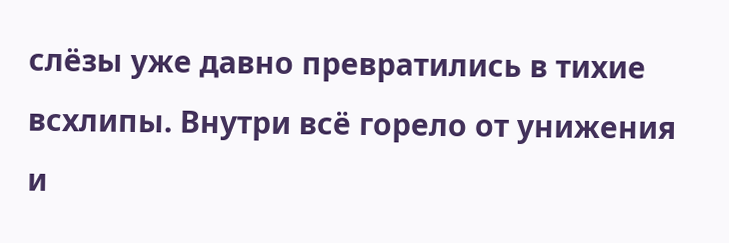слёзы уже давно превратились в тихие всхлипы. Внутри всё горело от унижения и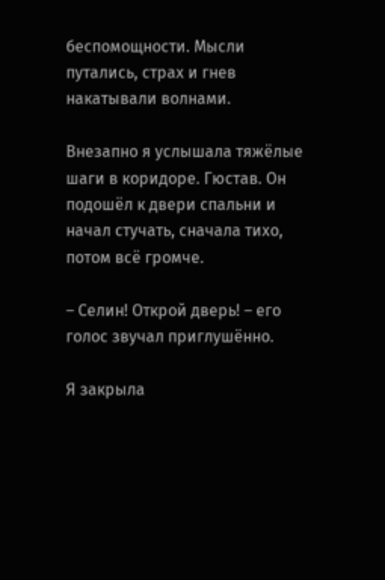беспомощности. Мысли путались, страх и гнев накатывали волнами.

Внезапно я услышала тяжёлые шаги в коридоре. Гюстав. Он подошёл к двери спальни и начал стучать, сначала тихо, потом всё громче.

– Селин! Открой дверь! – его голос звучал приглушённо.

Я закрыла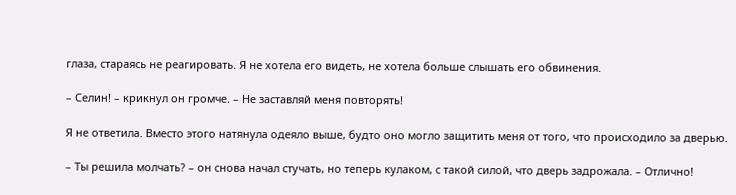глаза, стараясь не реагировать. Я не хотела его видеть, не хотела больше слышать его обвинения.

– Селин! – крикнул он громче. – Не заставляй меня повторять!

Я не ответила. Вместо этого натянула одеяло выше, будто оно могло защитить меня от того, что происходило за дверью.

– Ты решила молчать? – он снова начал стучать, но теперь кулаком, с такой силой, что дверь задрожала. – Отлично!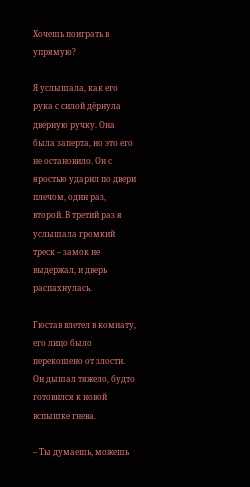Хочешь поиграть в упрямую?

Я услышала, как его рука с силой дёрнула дверную ручку. Она была заперта, но это его не остановило. Он с яростью ударил по двери плечом, один раз, второй. В третий раз я услышала громкий треск – замок не выдержал, и дверь распахнулась.

Гюстав влетел в комнату, его лицо было перекошено от злости. Он дышал тяжело, будто готовился к новой вспышке гнева.

– Ты думаешь, можешь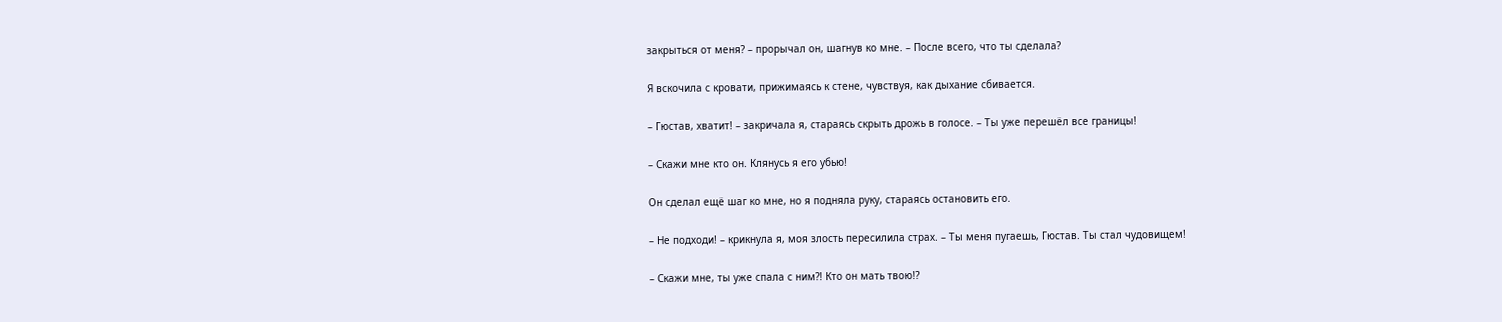закрыться от меня? – прорычал он, шагнув ко мне. – После всего, что ты сделала?

Я вскочила с кровати, прижимаясь к стене, чувствуя, как дыхание сбивается.

– Гюстав, хватит! – закричала я, стараясь скрыть дрожь в голосе. – Ты уже перешёл все границы!

– Скажи мне кто он. Клянусь я его убью!

Он сделал ещё шаг ко мне, но я подняла руку, стараясь остановить его.

– Не подходи! – крикнула я, моя злость пересилила страх. – Ты меня пугаешь, Гюстав. Ты стал чудовищем!

– Скажи мне, ты уже спала с ним?! Кто он мать твою!?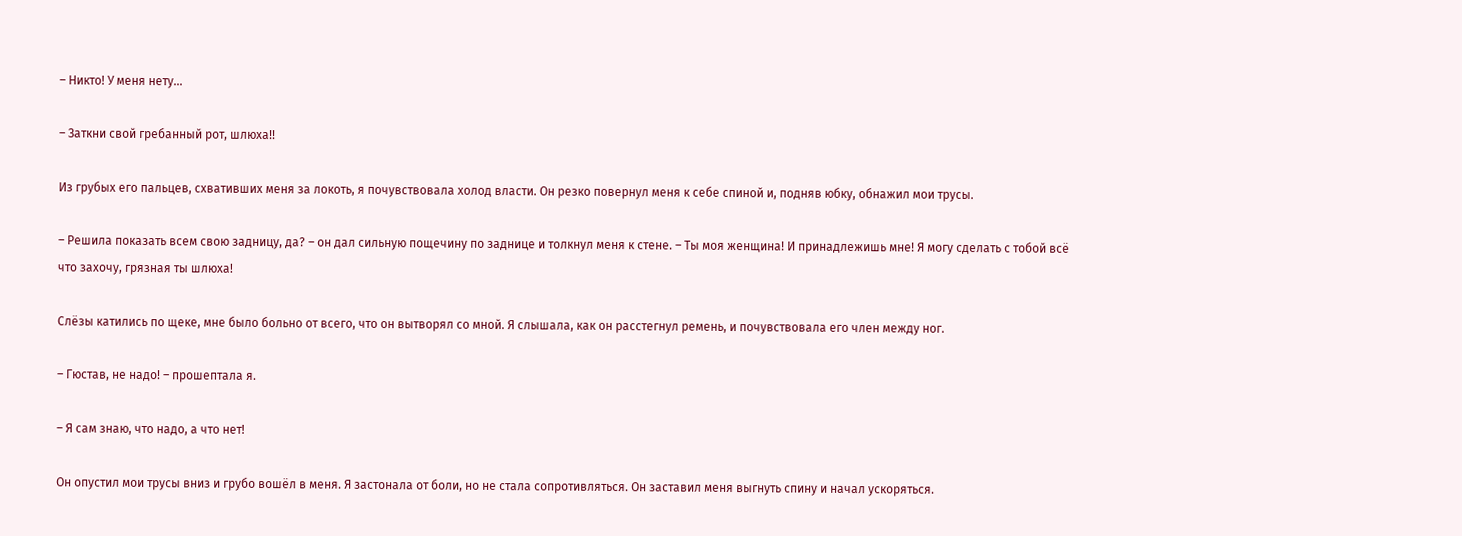– Никто! У меня нету…

– Заткни свой гребанный рот, шлюха!!

Из грубых его пальцев, схвативших меня за локоть, я почувствовала холод власти. Он резко повернул меня к себе спиной и, подняв юбку, обнажил мои трусы.

– Решила показать всем свою задницу, да? – он дал сильную пощечину по заднице и толкнул меня к стене. – Ты моя женщина! И принадлежишь мне! Я могу сделать с тобой всё что захочу, грязная ты шлюха!

Слёзы катились по щеке, мне было больно от всего, что он вытворял со мной. Я слышала, как он расстегнул ремень, и почувствовала его член между ног.

– Гюстав, не надо! – прошептала я.

– Я сам знаю, что надо, а что нет!

Он опустил мои трусы вниз и грубо вошёл в меня. Я застонала от боли, но не стала сопротивляться. Он заставил меня выгнуть спину и начал ускоряться.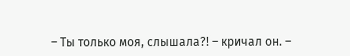– Ты только моя, слышала?! – кричал он. –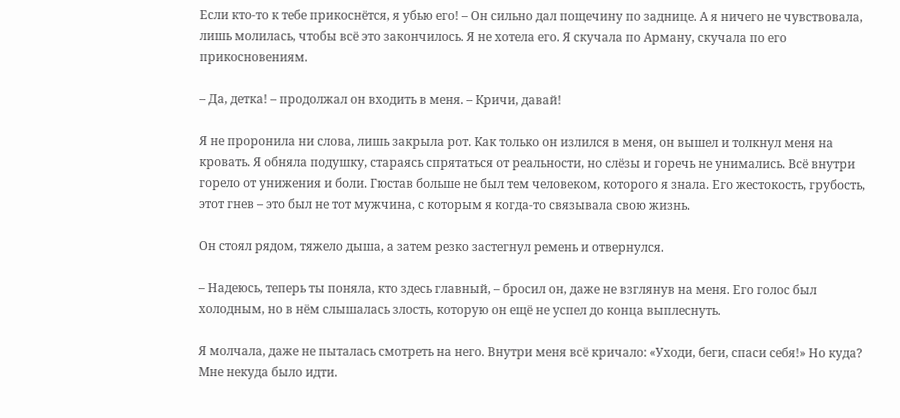Если кто-то к тебе прикоснётся, я убью его! – Он сильно дал пощечину по заднице. А я ничего не чувствовала, лишь молилась, чтобы всё это закончилось. Я не хотела его. Я скучала по Арману, скучала по его прикосновениям.

– Да, детка! – продолжал он входить в меня. – Кричи, давай!

Я не проронила ни слова, лишь закрыла рот. Как только он излился в меня, он вышел и толкнул меня на кровать. Я обняла подушку, стараясь спрятаться от реальности, но слёзы и горечь не унимались. Всё внутри горело от унижения и боли. Гюстав больше не был тем человеком, которого я знала. Его жестокость, грубость, этот гнев – это был не тот мужчина, с которым я когда-то связывала свою жизнь.

Он стоял рядом, тяжело дыша, а затем резко застегнул ремень и отвернулся.

– Надеюсь, теперь ты поняла, кто здесь главный, – бросил он, даже не взглянув на меня. Его голос был холодным, но в нём слышалась злость, которую он ещё не успел до конца выплеснуть.

Я молчала, даже не пыталась смотреть на него. Внутри меня всё кричало: «Уходи, беги, спаси себя!» Но куда? Мне некуда было идти.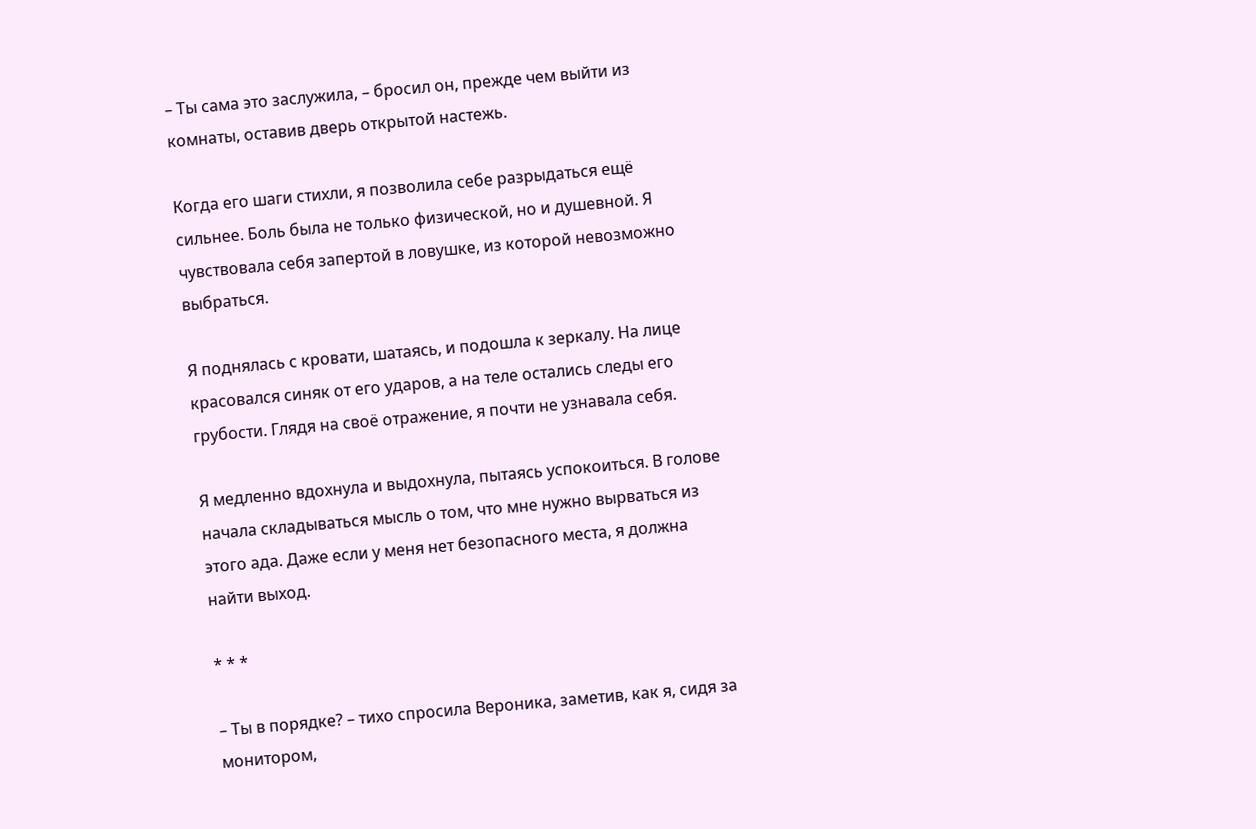– Ты сама это заслужила, – бросил он, прежде чем выйти из комнаты, оставив дверь открытой настежь.

Когда его шаги стихли, я позволила себе разрыдаться ещё сильнее. Боль была не только физической, но и душевной. Я чувствовала себя запертой в ловушке, из которой невозможно выбраться.

Я поднялась с кровати, шатаясь, и подошла к зеркалу. На лице красовался синяк от его ударов, а на теле остались следы его грубости. Глядя на своё отражение, я почти не узнавала себя.

Я медленно вдохнула и выдохнула, пытаясь успокоиться. В голове начала складываться мысль о том, что мне нужно вырваться из этого ада. Даже если у меня нет безопасного места, я должна найти выход.

* * *

– Ты в порядке? – тихо спросила Вероника, заметив, как я, сидя за монитором,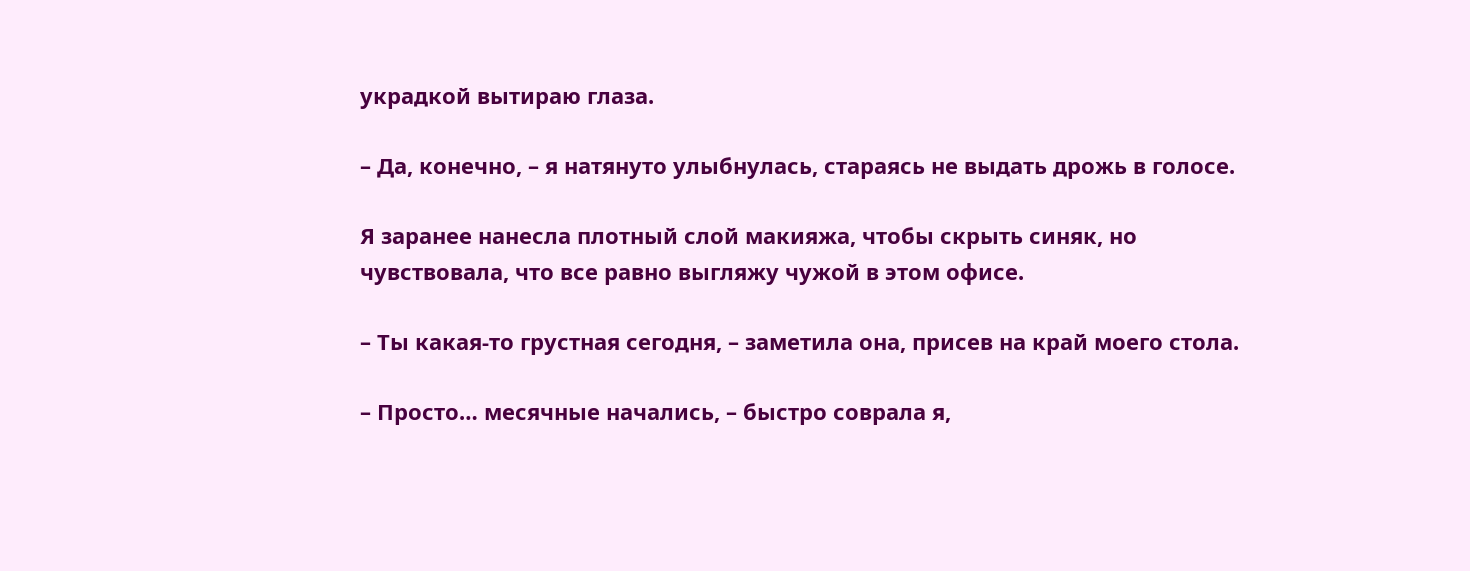украдкой вытираю глаза.

– Да, конечно, – я натянуто улыбнулась, стараясь не выдать дрожь в голосе.

Я заранее нанесла плотный слой макияжа, чтобы скрыть синяк, но чувствовала, что все равно выгляжу чужой в этом офисе.

– Ты какая-то грустная сегодня, – заметила она, присев на край моего стола.

– Просто… месячные начались, – быстро соврала я,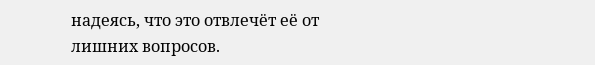надеясь, что это отвлечёт её от лишних вопросов.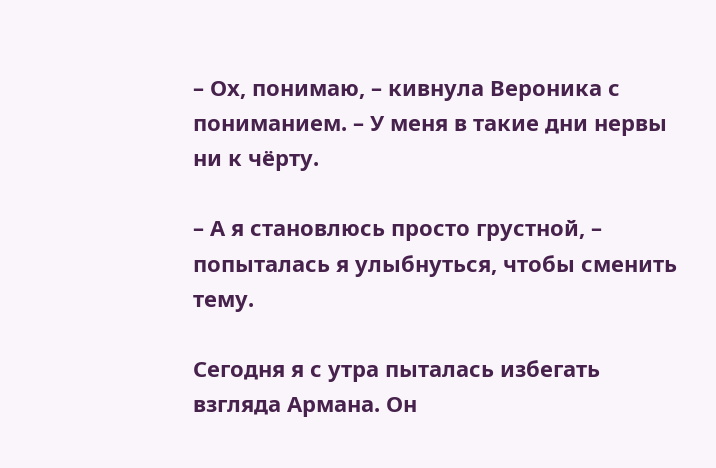– Ох, понимаю, – кивнула Вероника с пониманием. – У меня в такие дни нервы ни к чёрту.

– А я становлюсь просто грустной, – попыталась я улыбнуться, чтобы сменить тему.

Сегодня я с утра пыталась избегать взгляда Армана. Он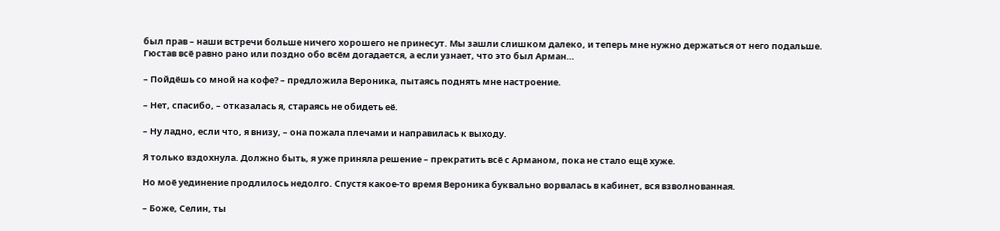был прав – наши встречи больше ничего хорошего не принесут. Мы зашли слишком далеко, и теперь мне нужно держаться от него подальше. Гюстав всё равно рано или поздно обо всём догадается, а если узнает, что это был Арман…

– Пойдёшь со мной на кофе? – предложила Вероника, пытаясь поднять мне настроение.

– Нет, спасибо, – отказалась я, стараясь не обидеть её.

– Ну ладно, если что, я внизу, – она пожала плечами и направилась к выходу.

Я только вздохнула. Должно быть, я уже приняла решение – прекратить всё с Арманом, пока не стало ещё хуже.

Но моё уединение продлилось недолго. Спустя какое-то время Вероника буквально ворвалась в кабинет, вся взволнованная.

– Боже, Селин, ты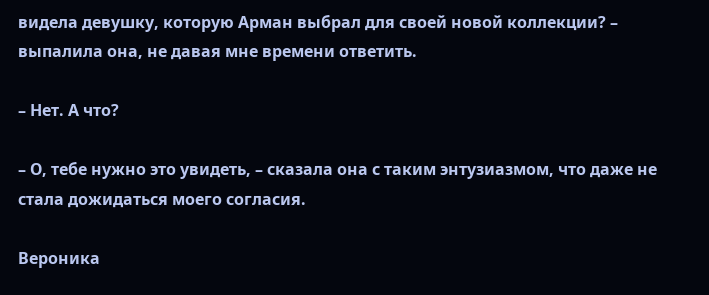видела девушку, которую Арман выбрал для своей новой коллекции? – выпалила она, не давая мне времени ответить.

– Нет. А что?

– О, тебе нужно это увидеть, – сказала она с таким энтузиазмом, что даже не стала дожидаться моего согласия.

Вероника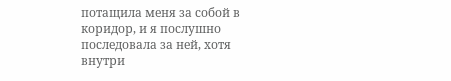потащила меня за собой в коридор, и я послушно последовала за ней, хотя внутри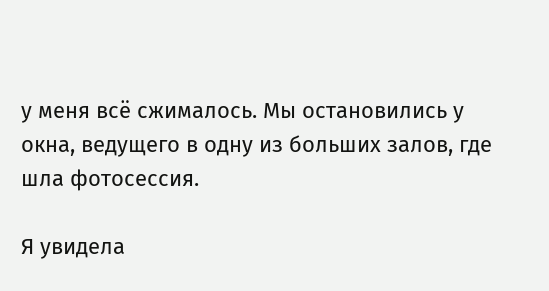у меня всё сжималось. Мы остановились у окна, ведущего в одну из больших залов, где шла фотосессия.

Я увидела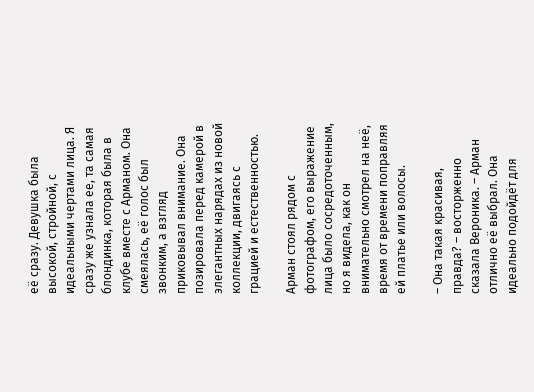её сразу. Девушка была высокой, стройной, с идеальными чертами лица. Я сразу же узнала ее, та самая блондинка, которая была в клубе вместе с Арманом. Она смеялась, её голос был звонким, а взгляд приковывал внимание. Она позировала перед камерой в элегантных нарядах из новой коллекции, двигаясь с грацией и естественностью.

Арман стоял рядом с фотографом, его выражение лица было сосредоточенным, но я видела, как он внимательно смотрел на неё, время от времени поправляя ей платье или волосы.

– Она такая красивая, правда? – восторженно сказала Вероника. – Арман отлично её выбрал. Она идеально подойдёт для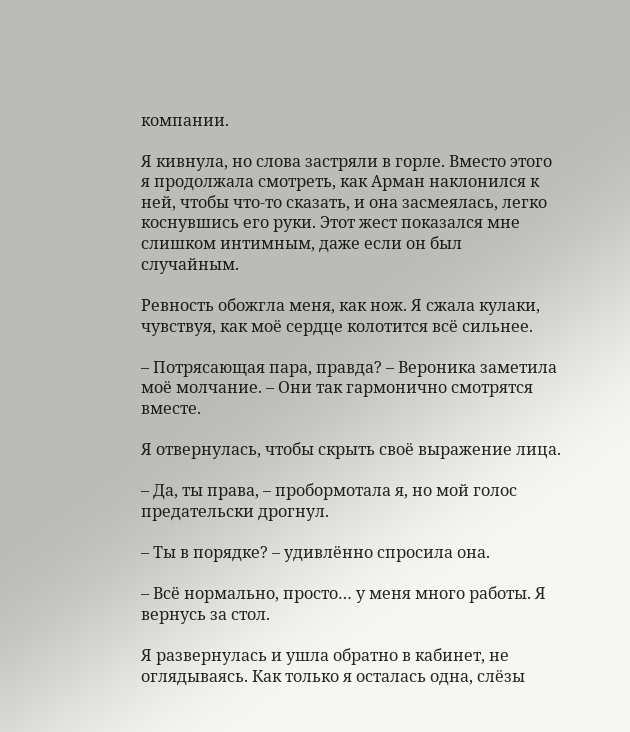компании.

Я кивнула, но слова застряли в горле. Вместо этого я продолжала смотреть, как Арман наклонился к ней, чтобы что-то сказать, и она засмеялась, легко коснувшись его руки. Этот жест показался мне слишком интимным, даже если он был случайным.

Ревность обожгла меня, как нож. Я сжала кулаки, чувствуя, как моё сердце колотится всё сильнее.

– Потрясающая пара, правда? – Вероника заметила моё молчание. – Они так гармонично смотрятся вместе.

Я отвернулась, чтобы скрыть своё выражение лица.

– Да, ты права, – пробормотала я, но мой голос предательски дрогнул.

– Ты в порядке? – удивлённо спросила она.

– Всё нормально, просто… у меня много работы. Я вернусь за стол.

Я развернулась и ушла обратно в кабинет, не оглядываясь. Как только я осталась одна, слёзы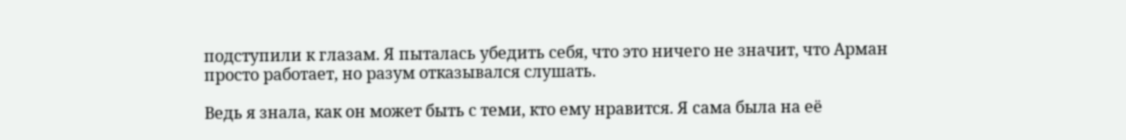подступили к глазам. Я пыталась убедить себя, что это ничего не значит, что Арман просто работает, но разум отказывался слушать.

Ведь я знала, как он может быть с теми, кто ему нравится. Я сама была на её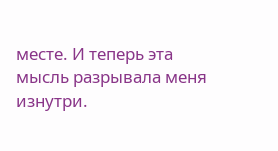месте. И теперь эта мысль разрывала меня изнутри.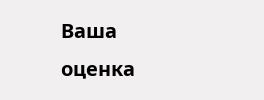Ваша оценка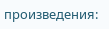произведения: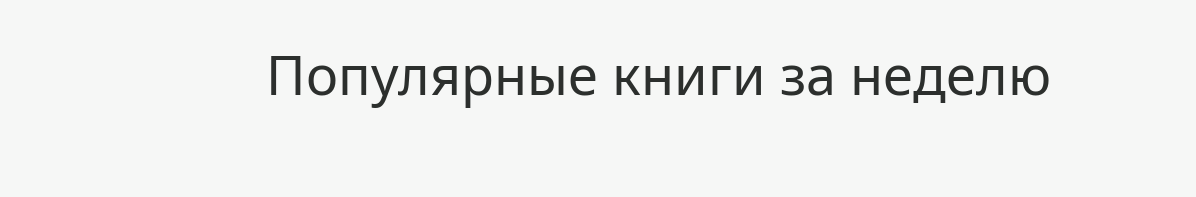Популярные книги за неделю